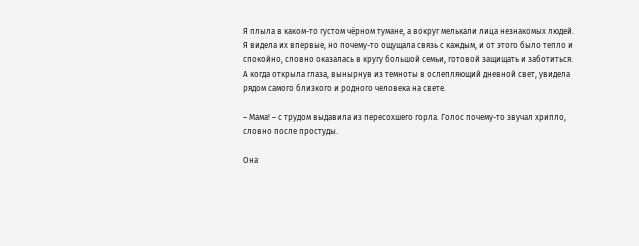Я плыла в каком-то густом чёрном тумане, а вокруг мелькали лица незнакомых людей. Я видела их впервые, но почему-то ощущала связь с каждым, и от этого было тепло и спокойно, словно оказалась в кругу большой семьи, готовой защищать и заботиться. А когда открыла глаза, вынырнув из темноты в ослепляющий дневной свет, увидела рядом самого близкого и родного человека на свете.

– Мама! – с трудом выдавила из пересохшего горла. Голос почему-то звучал хрипло, словно после простуды.

Она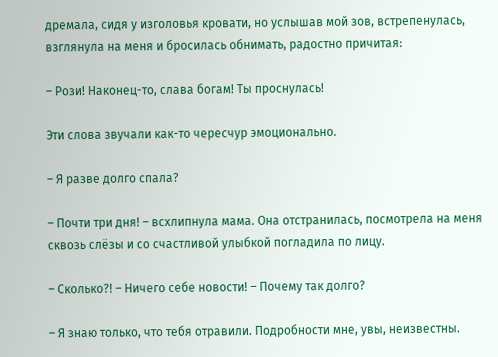дремала, сидя у изголовья кровати, но услышав мой зов, встрепенулась, взглянула на меня и бросилась обнимать, радостно причитая:

– Рози! Наконец-то, слава богам! Ты проснулась!

Эти слова звучали как-то чересчур эмоционально.

– Я разве долго спала?

– Почти три дня! – всхлипнула мама. Она отстранилась, посмотрела на меня сквозь слёзы и со счастливой улыбкой погладила по лицу.

– Сколько?! – Ничего себе новости! – Почему так долго?

– Я знаю только, что тебя отравили. Подробности мне, увы, неизвестны.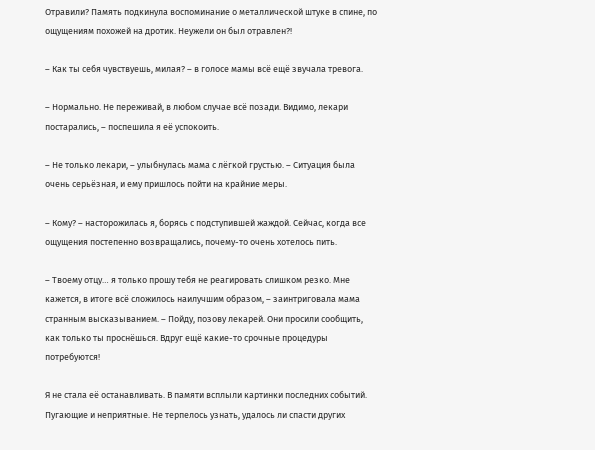Отравили? Память подкинула воспоминание о металлической штуке в спине, по ощущениям похожей на дротик. Неужели он был отравлен?!

– Как ты себя чувствуешь, милая? – в голосе мамы всё ещё звучала тревога.

– Нормально. Не переживай, в любом случае всё позади. Видимо, лекари постарались, – поспешила я её успокоить.

– Не только лекари, – улыбнулась мама с лёгкой грустью. – Ситуация была очень серьёзная, и ему пришлось пойти на крайние меры.

– Кому? – насторожилась я, борясь с подступившей жаждой. Сейчас, когда все ощущения постепенно возвращались, почему-то очень хотелось пить.

– Твоему отцу… я только прошу тебя не реагировать слишком резко. Мне кажется, в итоге всё сложилось наилучшим образом, – заинтриговала мама странным высказыванием. – Пойду, позову лекарей. Они просили сообщить, как только ты проснёшься. Вдруг ещё какие-то срочные процедуры потребуются!

Я не стала её останавливать. В памяти всплыли картинки последних событий. Пугающие и неприятные. Не терпелось узнать, удалось ли спасти других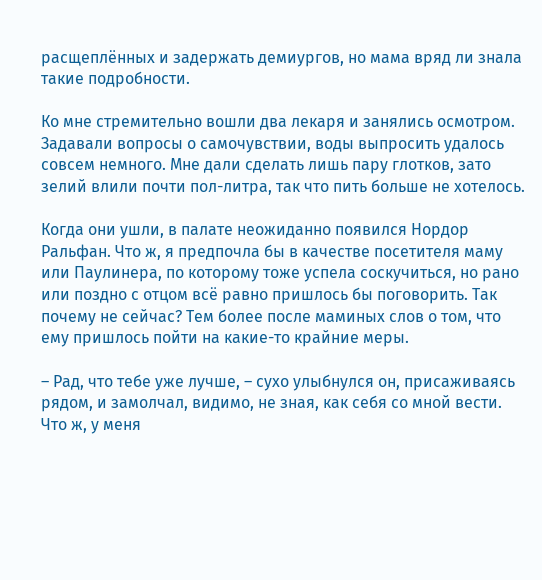расщеплённых и задержать демиургов, но мама вряд ли знала такие подробности.

Ко мне стремительно вошли два лекаря и занялись осмотром. Задавали вопросы о самочувствии, воды выпросить удалось совсем немного. Мне дали сделать лишь пару глотков, зато зелий влили почти пол-литра, так что пить больше не хотелось.

Когда они ушли, в палате неожиданно появился Нордор Ральфан. Что ж, я предпочла бы в качестве посетителя маму или Паулинера, по которому тоже успела соскучиться, но рано или поздно с отцом всё равно пришлось бы поговорить. Так почему не сейчас? Тем более после маминых слов о том, что ему пришлось пойти на какие-то крайние меры.

– Рад, что тебе уже лучше, – сухо улыбнулся он, присаживаясь рядом, и замолчал, видимо, не зная, как себя со мной вести. Что ж, у меня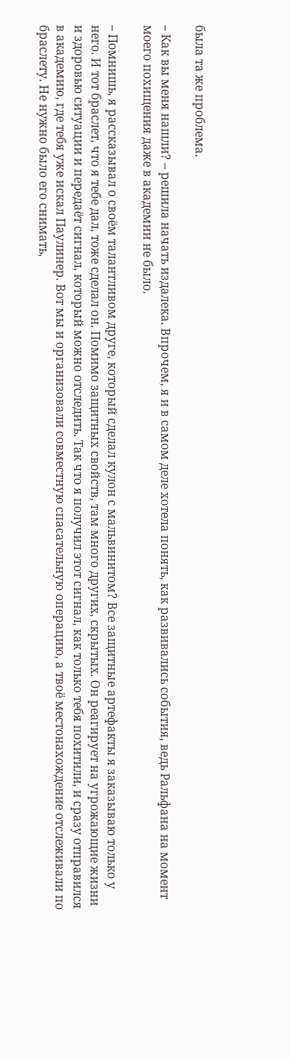была та же проблема.

– Как вы меня нашли? – решила начать издалека. Впрочем, я и в самом деле хотела понять, как развивались события, ведь Ральфана на момент моего похищения даже в академии не было.

– Помнишь, я рассказывал о своём талантливом друге, который сделал кулон с мальвинитом? Все защитные артефакты я заказываю только у него. И тот браслет, что я тебе дал, тоже сделал он. Помимо защитных свойств, там много других, скрытых. Он реагирует на угрожающие жизни и здоровью ситуации и передаёт сигнал, который можно отследить. Так что я получил этот сигнал, как только тебя похитили, и сразу отправился в академию, где тебя уже искал Паулинер. Вот мы и организовали совместную спасательную операцию, а твоё местонахождение отслеживали по браслету. Не нужно было его снимать,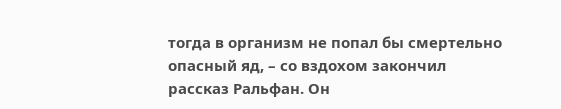тогда в организм не попал бы смертельно опасный яд, – со вздохом закончил рассказ Ральфан. Он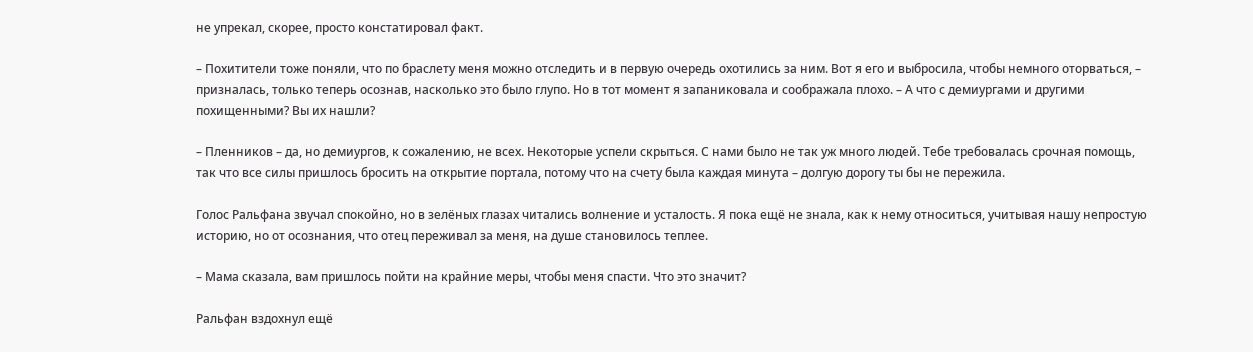не упрекал, скорее, просто констатировал факт.

– Похитители тоже поняли, что по браслету меня можно отследить и в первую очередь охотились за ним. Вот я его и выбросила, чтобы немного оторваться, – призналась, только теперь осознав, насколько это было глупо. Но в тот момент я запаниковала и соображала плохо. – А что с демиургами и другими похищенными? Вы их нашли?

– Пленников – да, но демиургов, к сожалению, не всех. Некоторые успели скрыться. С нами было не так уж много людей. Тебе требовалась срочная помощь, так что все силы пришлось бросить на открытие портала, потому что на счету была каждая минута – долгую дорогу ты бы не пережила.

Голос Ральфана звучал спокойно, но в зелёных глазах читались волнение и усталость. Я пока ещё не знала, как к нему относиться, учитывая нашу непростую историю, но от осознания, что отец переживал за меня, на душе становилось теплее.

– Мама сказала, вам пришлось пойти на крайние меры, чтобы меня спасти. Что это значит?

Ральфан вздохнул ещё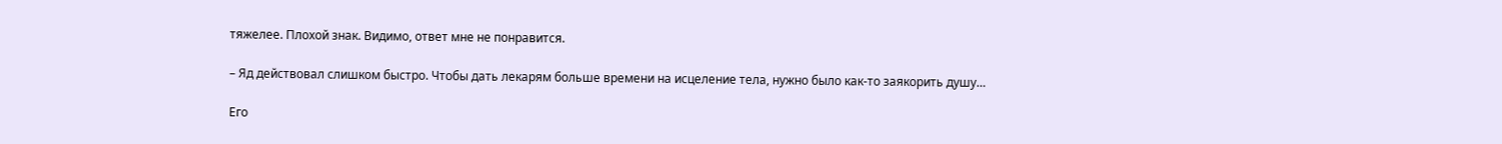тяжелее. Плохой знак. Видимо, ответ мне не понравится.

– Яд действовал слишком быстро. Чтобы дать лекарям больше времени на исцеление тела, нужно было как-то заякорить душу…

Его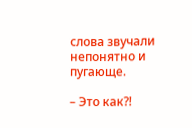слова звучали непонятно и пугающе.

– Это как?!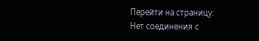Перейти на страницу:
Нет соединения с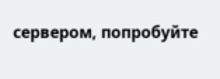сервером, попробуйте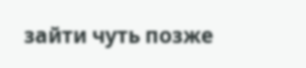зайти чуть позже